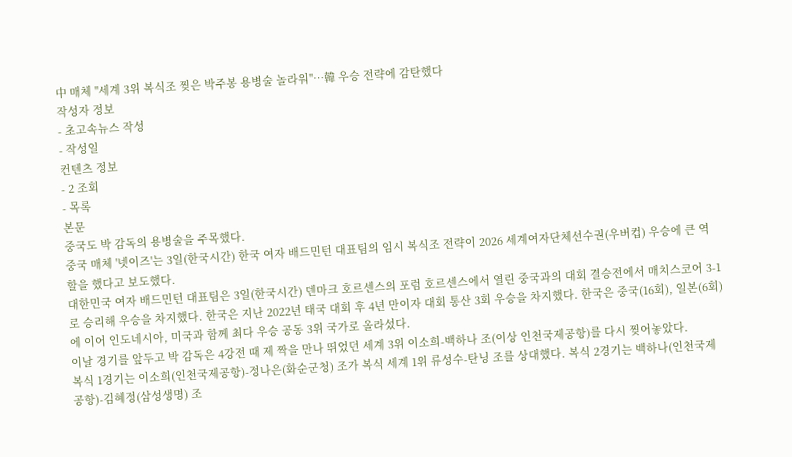中 매체 "세계 3위 복식조 찢은 박주봉 용병술 놀라워"…韓 우승 전략에 감탄했다
작성자 정보
- 초고속뉴스 작성
- 작성일
컨텐츠 정보
- 2 조회
- 목록
본문
중국도 박 감독의 용병술을 주목했다.
중국 매체 '넷이즈'는 3일(한국시간) 한국 여자 배드민턴 대표팀의 임시 복식조 전략이 2026 세계여자단체선수권(우버컵) 우승에 큰 역할을 했다고 보도했다.
대한민국 여자 배드민턴 대표팀은 3일(한국시간) 덴마크 호르센스의 포럼 호르센스에서 열린 중국과의 대회 결승전에서 매치스코어 3-1로 승리해 우승을 차지했다. 한국은 지난 2022년 태국 대회 후 4년 만이자 대회 통산 3회 우승을 차지했다. 한국은 중국(16회), 일본(6회)에 이어 인도네시아, 미국과 함께 최다 우승 공동 3위 국가로 올라섰다.
이날 경기를 앞두고 박 감독은 4강전 때 제 짝을 만나 뛰었던 세계 3위 이소희-백하나 조(이상 인천국제공항)를 다시 찢어놓았다.
복식 1경기는 이소희(인천국제공항)-정나은(화순군청) 조가 복식 세계 1위 류성수-탄닝 조를 상대했다. 복식 2경기는 백하나(인천국제공항)-김혜정(삼성생명) 조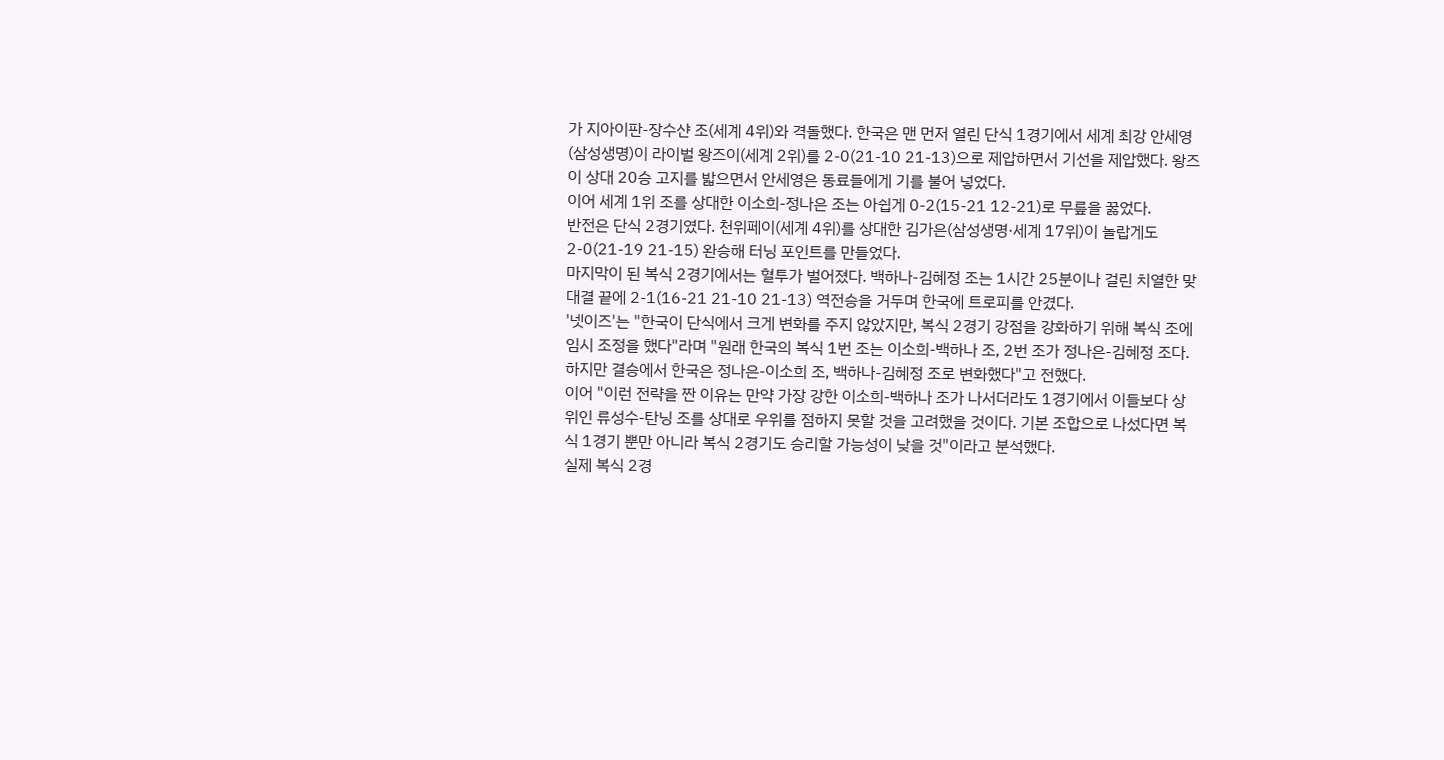가 지아이판-장수샨 조(세계 4위)와 격돌했다. 한국은 맨 먼저 열린 단식 1경기에서 세계 최강 안세영(삼성생명)이 라이벌 왕즈이(세계 2위)를 2-0(21-10 21-13)으로 제압하면서 기선을 제압했다. 왕즈이 상대 20승 고지를 밟으면서 안세영은 동료들에게 기를 불어 넣었다.
이어 세계 1위 조를 상대한 이소희-정나은 조는 아쉽게 0-2(15-21 12-21)로 무릎을 꿇었다.
반전은 단식 2경기였다. 천위페이(세계 4위)를 상대한 김가은(삼성생명·세계 17위)이 놀랍게도 2-0(21-19 21-15) 완승해 터닝 포인트를 만들었다.
마지막이 된 복식 2경기에서는 혈투가 벌어졌다. 백하나-김혜정 조는 1시간 25분이나 걸린 치열한 맞대결 끝에 2-1(16-21 21-10 21-13) 역전승을 거두며 한국에 트로피를 안겼다.
'넷이즈'는 "한국이 단식에서 크게 변화를 주지 않았지만, 복식 2경기 강점을 강화하기 위해 복식 조에 임시 조정을 했다"라며 "원래 한국의 복식 1번 조는 이소희-백하나 조, 2번 조가 정나은-김혜정 조다. 하지만 결승에서 한국은 정나은-이소희 조, 백하나-김혜정 조로 변화했다"고 전했다.
이어 "이런 전략을 짠 이유는 만약 가장 강한 이소희-백하나 조가 나서더라도 1경기에서 이들보다 상위인 류성수-탄닝 조를 상대로 우위를 점하지 못할 것을 고려했을 것이다. 기본 조합으로 나섰다면 복식 1경기 뿐만 아니라 복식 2경기도 승리할 가능성이 낮을 것"이라고 분석했다.
실제 복식 2경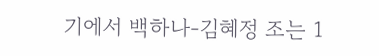기에서 백하나-김혜정 조는 1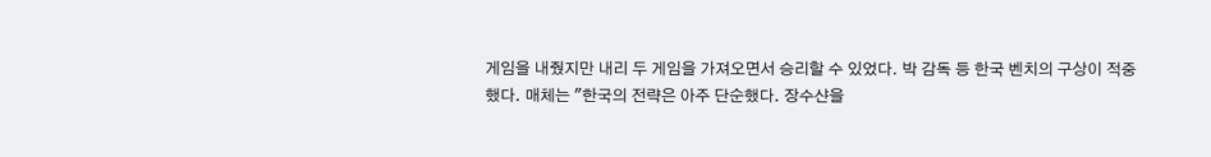게임을 내줬지만 내리 두 게임을 가져오면서 승리할 수 있었다. 박 감독 등 한국 벤치의 구상이 적중했다. 매체는 "한국의 전략은 아주 단순했다. 장수샨을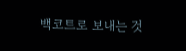백코트로 보내는 것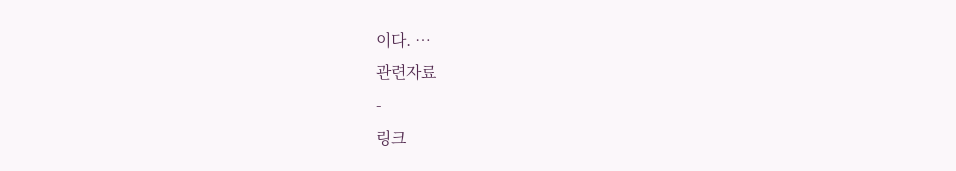이다. …
관련자료
-
링크